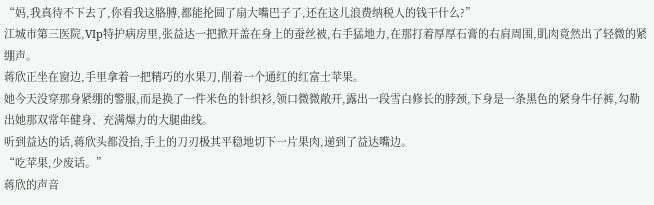“妈,我真待不下去了,你看我这胳膊,都能抡圆了扇大嘴巴子了,还在这儿浪费纳税人的钱干什么?”
江城市第三医院,VIp特护病房里,张益达一把掀开盖在身上的蚕丝被,右手猛地力,在那打着厚厚石膏的右肩周围,肌肉竟然出了轻微的紧绷声。
蒋欣正坐在窗边,手里拿着一把精巧的水果刀,削着一个通红的红富士苹果。
她今天没穿那身紧绷的警服,而是换了一件米色的针织衫,领口微微敞开,露出一段雪白修长的脖颈,下身是一条黑色的紧身牛仔裤,勾勒出她那双常年健身、充满爆力的大腿曲线。
听到益达的话,蒋欣头都没抬,手上的刀刃极其平稳地切下一片果肉,递到了益达嘴边。
“吃苹果,少废话。”
蒋欣的声音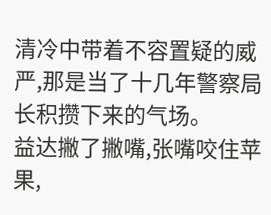清冷中带着不容置疑的威严,那是当了十几年警察局长积攒下来的气场。
益达撇了撇嘴,张嘴咬住苹果,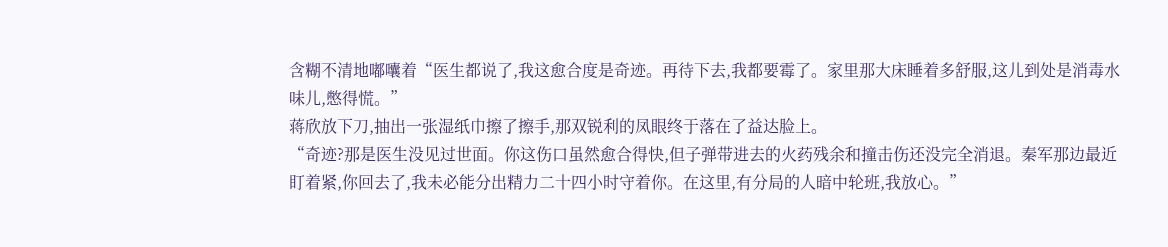含糊不清地嘟囔着“医生都说了,我这愈合度是奇迹。再待下去,我都要霉了。家里那大床睡着多舒服,这儿到处是消毒水味儿,憋得慌。”
蒋欣放下刀,抽出一张湿纸巾擦了擦手,那双锐利的凤眼终于落在了益达脸上。
“奇迹?那是医生没见过世面。你这伤口虽然愈合得快,但子弹带进去的火药残余和撞击伤还没完全消退。秦军那边最近盯着紧,你回去了,我未必能分出精力二十四小时守着你。在这里,有分局的人暗中轮班,我放心。”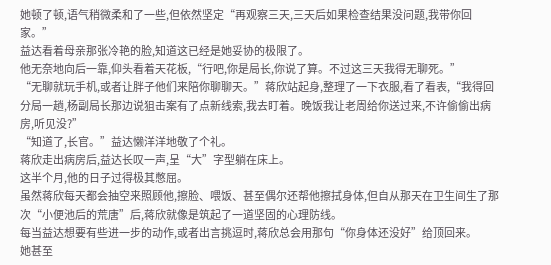她顿了顿,语气稍微柔和了一些,但依然坚定“再观察三天,三天后如果检查结果没问题,我带你回家。”
益达看着母亲那张冷艳的脸,知道这已经是她妥协的极限了。
他无奈地向后一靠,仰头看着天花板,“行吧,你是局长,你说了算。不过这三天我得无聊死。”
“无聊就玩手机,或者让胖子他们来陪你聊聊天。”蒋欣站起身,整理了一下衣服,看了看表,“我得回分局一趟,杨副局长那边说狙击案有了点新线索,我去盯着。晚饭我让老周给你送过来,不许偷偷出病房,听见没?”
“知道了,长官。”益达懒洋洋地敬了个礼。
蒋欣走出病房后,益达长叹一声,呈“大”字型躺在床上。
这半个月,他的日子过得极其憋屈。
虽然蒋欣每天都会抽空来照顾他,擦脸、喂饭、甚至偶尔还帮他擦拭身体,但自从那天在卫生间生了那次“小便池后的荒唐”后,蒋欣就像是筑起了一道坚固的心理防线。
每当益达想要有些进一步的动作,或者出言挑逗时,蒋欣总会用那句“你身体还没好”给顶回来。
她甚至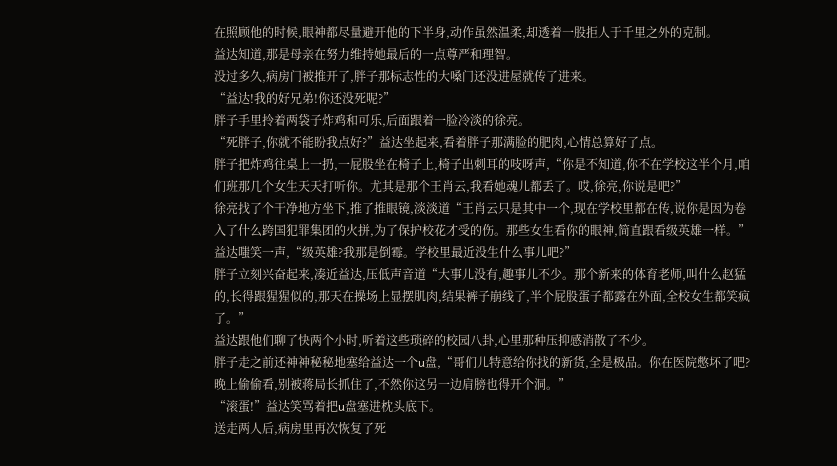在照顾他的时候,眼神都尽量避开他的下半身,动作虽然温柔,却透着一股拒人于千里之外的克制。
益达知道,那是母亲在努力维持她最后的一点尊严和理智。
没过多久,病房门被推开了,胖子那标志性的大嗓门还没进屋就传了进来。
“益达!我的好兄弟!你还没死呢?”
胖子手里拎着两袋子炸鸡和可乐,后面跟着一脸冷淡的徐亮。
“死胖子,你就不能盼我点好?”益达坐起来,看着胖子那满脸的肥肉,心情总算好了点。
胖子把炸鸡往桌上一扔,一屁股坐在椅子上,椅子出刺耳的吱呀声,“你是不知道,你不在学校这半个月,咱们班那几个女生天天打听你。尤其是那个王肖云,我看她魂儿都丢了。哎,徐亮,你说是吧?”
徐亮找了个干净地方坐下,推了推眼镜,淡淡道“王肖云只是其中一个,现在学校里都在传,说你是因为卷入了什么跨国犯罪集团的火拼,为了保护校花才受的伤。那些女生看你的眼神,简直跟看级英雄一样。”
益达嗤笑一声,“级英雄?我那是倒霉。学校里最近没生什么事儿吧?”
胖子立刻兴奋起来,凑近益达,压低声音道“大事儿没有,趣事儿不少。那个新来的体育老师,叫什么赵猛的,长得跟猩猩似的,那天在操场上显摆肌肉,结果裤子崩线了,半个屁股蛋子都露在外面,全校女生都笑疯了。”
益达跟他们聊了快两个小时,听着这些琐碎的校园八卦,心里那种压抑感消散了不少。
胖子走之前还神神秘秘地塞给益达一个u盘,“哥们儿特意给你找的新货,全是极品。你在医院憋坏了吧?晚上偷偷看,别被蒋局长抓住了,不然你这另一边肩膀也得开个洞。”
“滚蛋!”益达笑骂着把u盘塞进枕头底下。
送走两人后,病房里再次恢复了死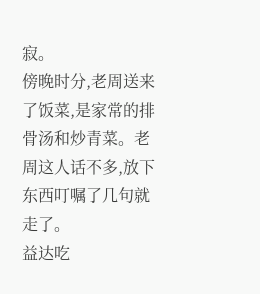寂。
傍晚时分,老周送来了饭菜,是家常的排骨汤和炒青菜。老周这人话不多,放下东西叮嘱了几句就走了。
益达吃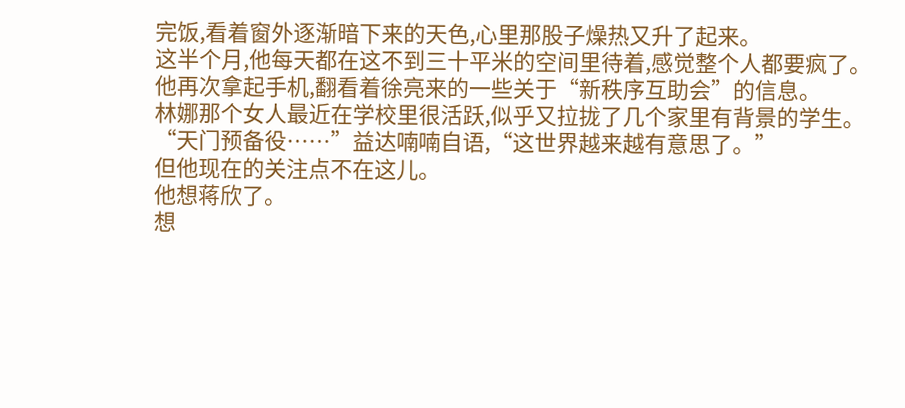完饭,看着窗外逐渐暗下来的天色,心里那股子燥热又升了起来。
这半个月,他每天都在这不到三十平米的空间里待着,感觉整个人都要疯了。
他再次拿起手机,翻看着徐亮来的一些关于“新秩序互助会”的信息。
林娜那个女人最近在学校里很活跃,似乎又拉拢了几个家里有背景的学生。
“天门预备役……”益达喃喃自语,“这世界越来越有意思了。”
但他现在的关注点不在这儿。
他想蒋欣了。
想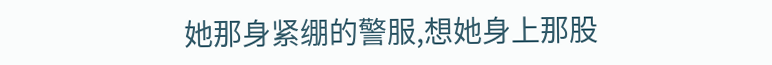她那身紧绷的警服,想她身上那股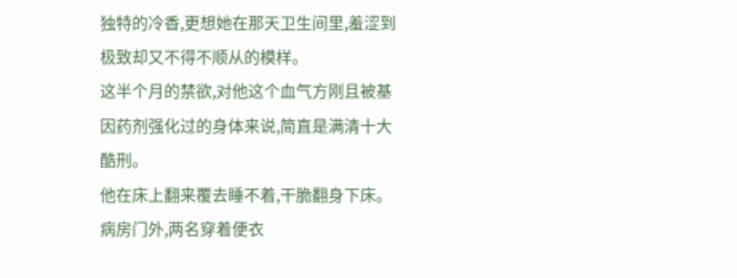独特的冷香,更想她在那天卫生间里,羞涩到极致却又不得不顺从的模样。
这半个月的禁欲,对他这个血气方刚且被基因药剂强化过的身体来说,简直是满清十大酷刑。
他在床上翻来覆去睡不着,干脆翻身下床。
病房门外,两名穿着便衣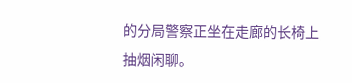的分局警察正坐在走廊的长椅上抽烟闲聊。